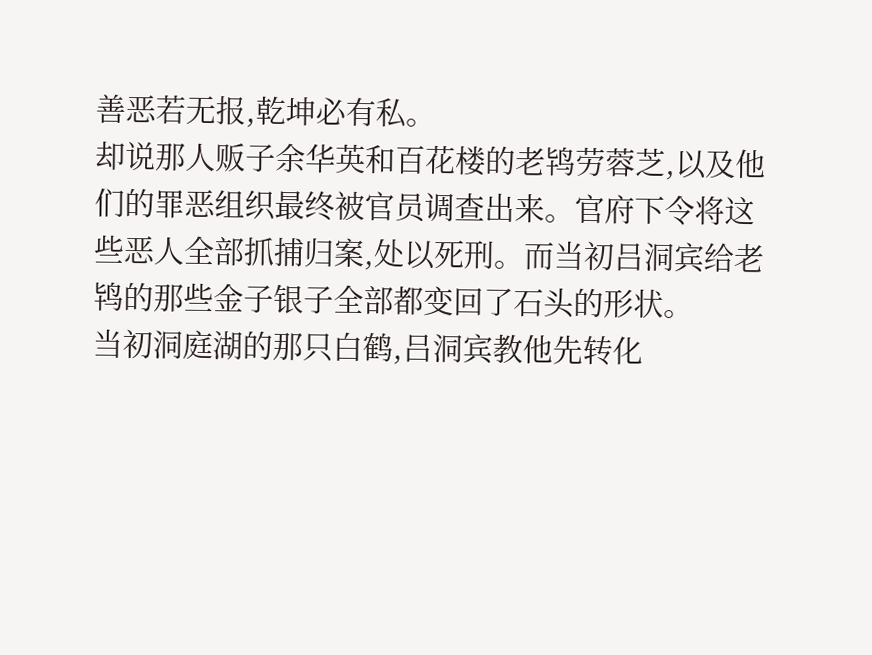善恶若无报,乾坤必有私。
却说那人贩子余华英和百花楼的老鸨劳蓉芝,以及他们的罪恶组织最终被官员调查出来。官府下令将这些恶人全部抓捕归案,处以死刑。而当初吕洞宾给老鸨的那些金子银子全部都变回了石头的形状。
当初洞庭湖的那只白鹤,吕洞宾教他先转化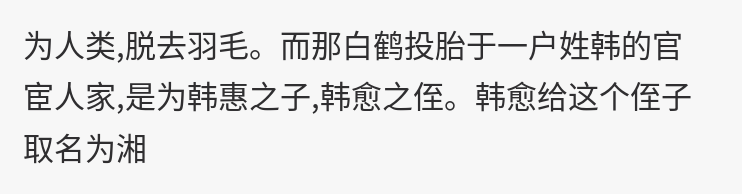为人类,脱去羽毛。而那白鹤投胎于一户姓韩的官宦人家,是为韩惠之子,韩愈之侄。韩愈给这个侄子取名为湘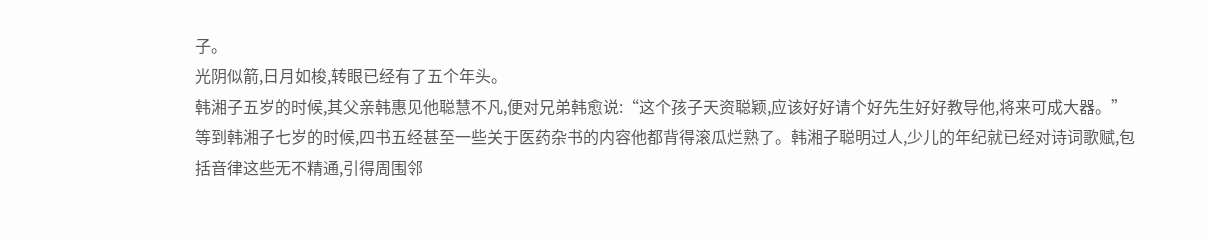子。
光阴似箭,日月如梭,转眼已经有了五个年头。
韩湘子五岁的时候,其父亲韩惠见他聪慧不凡,便对兄弟韩愈说:“这个孩子天资聪颖,应该好好请个好先生好好教导他,将来可成大器。”
等到韩湘子七岁的时候,四书五经甚至一些关于医药杂书的内容他都背得滚瓜烂熟了。韩湘子聪明过人,少儿的年纪就已经对诗词歌赋,包括音律这些无不精通,引得周围邻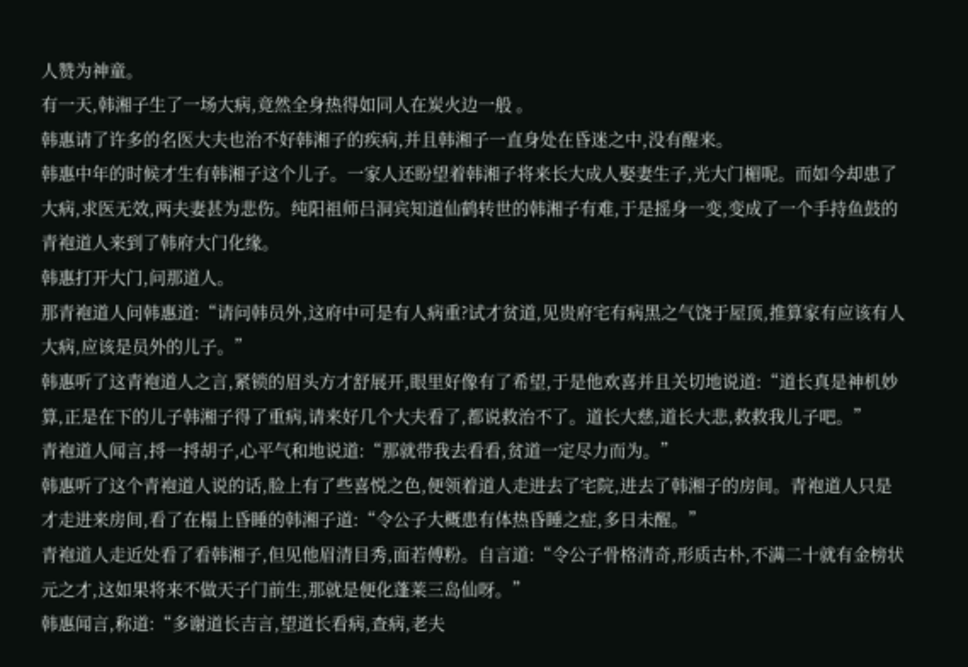人赞为神童。
有一天,韩湘子生了一场大病,竟然全身热得如同人在炭火边一般 。
韩惠请了许多的名医大夫也治不好韩湘子的疾病,并且韩湘子一直身处在昏迷之中,没有醒来。
韩惠中年的时候才生有韩湘子这个儿子。一家人还盼望着韩湘子将来长大成人娶妻生子,光大门楣呢。而如今却患了大病,求医无效,两夫妻甚为悲伤。纯阳祖师吕洞宾知道仙鹤转世的韩湘子有难,于是摇身一变,变成了一个手持鱼鼓的青袍道人来到了韩府大门化缘。
韩惠打开大门,问那道人。
那青袍道人问韩惠道:“请问韩员外,这府中可是有人病重?试才贫道,见贵府宅有病黑之气饶于屋顶,推算家有应该有人大病,应该是员外的儿子。”
韩惠听了这青袍道人之言,紧锁的眉头方才舒展开,眼里好像有了希望,于是他欢喜并且关切地说道:“道长真是神机妙算,正是在下的儿子韩湘子得了重病,请来好几个大夫看了,都说救治不了。道长大慈,道长大悲,救救我儿子吧。”
青袍道人闻言,捋一捋胡子,心平气和地说道:“那就带我去看看,贫道一定尽力而为。”
韩惠听了这个青袍道人说的话,脸上有了些喜悦之色,便领着道人走进去了宅院,进去了韩湘子的房间。青袍道人只是才走进来房间,看了在榻上昏睡的韩湘子道:“令公子大概患有体热昏睡之症,多日未醒。”
青袍道人走近处看了看韩湘子,但见他眉清目秀,面若傅粉。自言道:“令公子骨格清奇,形质古朴,不满二十就有金榜状元之才,这如果将来不做天子门前生,那就是便化蓬莱三岛仙呀。”
韩惠闻言,称道:“多谢道长吉言,望道长看病,查病,老夫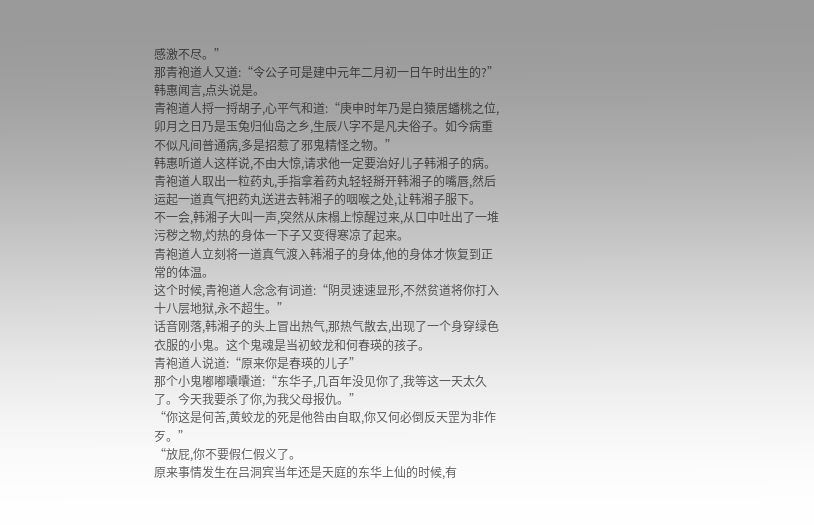感激不尽。”
那青袍道人又道:“令公子可是建中元年二月初一日午时出生的?”
韩惠闻言,点头说是。
青袍道人捋一捋胡子,心平气和道:“庚申时年乃是白猿居蟠桃之位,卯月之日乃是玉兔归仙岛之乡,生辰八字不是凡夫俗子。如今病重不似凡间普通病,多是招惹了邪鬼精怪之物。”
韩惠听道人这样说,不由大惊,请求他一定要治好儿子韩湘子的病。青袍道人取出一粒药丸,手指拿着药丸轻轻掰开韩湘子的嘴唇,然后运起一道真气把药丸送进去韩湘子的咽喉之处,让韩湘子服下。
不一会,韩湘子大叫一声,突然从床榻上惊醒过来,从口中吐出了一堆污秽之物,灼热的身体一下子又变得寒凉了起来。
青袍道人立刻将一道真气渡入韩湘子的身体,他的身体才恢复到正常的体温。
这个时候,青袍道人念念有词道:“阴灵速速显形,不然贫道将你打入十八层地狱,永不超生。”
话音刚落,韩湘子的头上冒出热气,那热气散去,出现了一个身穿绿色衣服的小鬼。这个鬼魂是当初蛟龙和何春瑛的孩子。
青袍道人说道:“原来你是春瑛的儿子”
那个小鬼嘟嘟囔囔道:“东华子,几百年没见你了,我等这一天太久了。今天我要杀了你,为我父母报仇。”
“你这是何苦,黄蛟龙的死是他咎由自取,你又何必倒反天罡为非作歹。”
“放屁,你不要假仁假义了。
原来事情发生在吕洞宾当年还是天庭的东华上仙的时候,有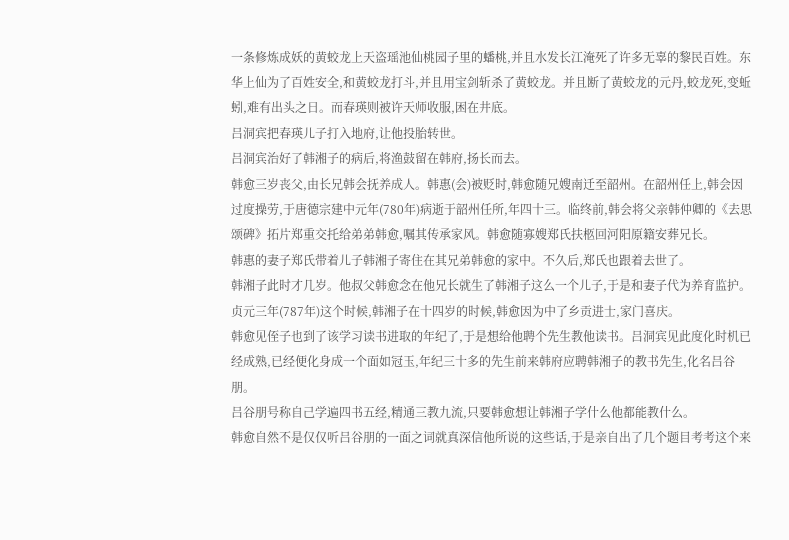一条修炼成妖的黄蛟龙上天盗瑶池仙桃园子里的蟠桃,并且水发长江淹死了许多无辜的黎民百姓。东华上仙为了百姓安全,和黄蛟龙打斗,并且用宝剑斩杀了黄蛟龙。并且断了黄蛟龙的元丹,蛟龙死,变蚯蚓,难有出头之日。而春瑛则被许天师收服,困在井底。
吕洞宾把春瑛儿子打入地府,让他投胎转世。
吕洞宾治好了韩湘子的病后,将渔鼓留在韩府,扬长而去。
韩愈三岁丧父,由长兄韩会抚养成人。韩惠(会)被贬时,韩愈随兄嫂南迁至韶州。在韶州任上,韩会因过度操劳,于唐德宗建中元年(780年)病逝于韶州任所,年四十三。临终前,韩会将父亲韩仲卿的《去思颂碑》拓片郑重交托给弟弟韩愈,嘱其传承家风。韩愈随寡嫂郑氏扶柩回河阳原籍安葬兄长。
韩惠的妻子郑氏带着儿子韩湘子寄住在其兄弟韩愈的家中。不久后,郑氏也跟着去世了。
韩湘子此时才几岁。他叔父韩愈念在他兄长就生了韩湘子这么一个儿子,于是和妻子代为养育监护。
贞元三年(787年)这个时候,韩湘子在十四岁的时候,韩愈因为中了乡贡进士,家门喜庆。
韩愈见侄子也到了该学习读书进取的年纪了,于是想给他聘个先生教他读书。吕洞宾见此度化时机已经成熟,已经便化身成一个面如冠玉,年纪三十多的先生前来韩府应聘韩湘子的教书先生,化名吕谷朋。
吕谷朋号称自己学遍四书五经,精通三教九流,只要韩愈想让韩湘子学什么他都能教什么。
韩愈自然不是仅仅听吕谷朋的一面之词就真深信他所说的这些话,于是亲自出了几个题目考考这个来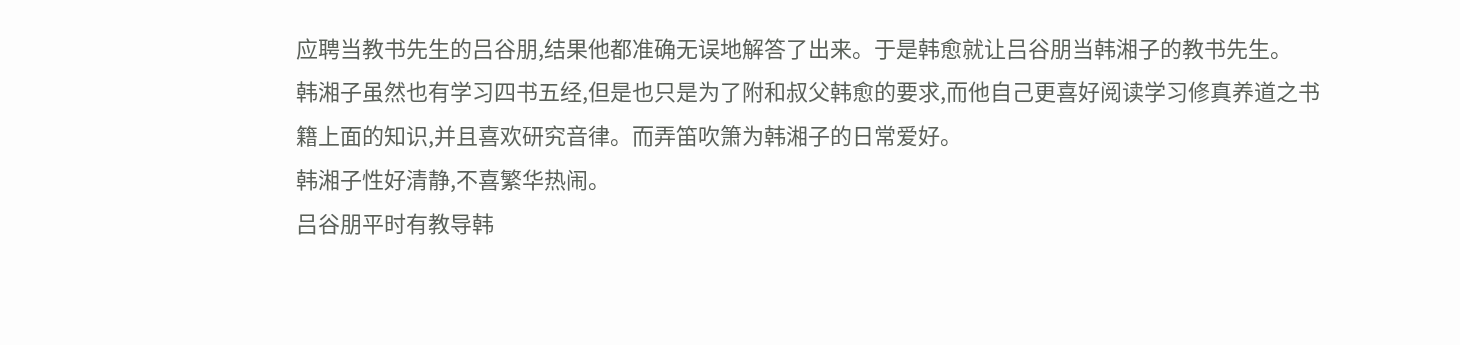应聘当教书先生的吕谷朋,结果他都准确无误地解答了出来。于是韩愈就让吕谷朋当韩湘子的教书先生。
韩湘子虽然也有学习四书五经,但是也只是为了附和叔父韩愈的要求,而他自己更喜好阅读学习修真养道之书籍上面的知识,并且喜欢研究音律。而弄笛吹箫为韩湘子的日常爱好。
韩湘子性好清静,不喜繁华热闹。
吕谷朋平时有教导韩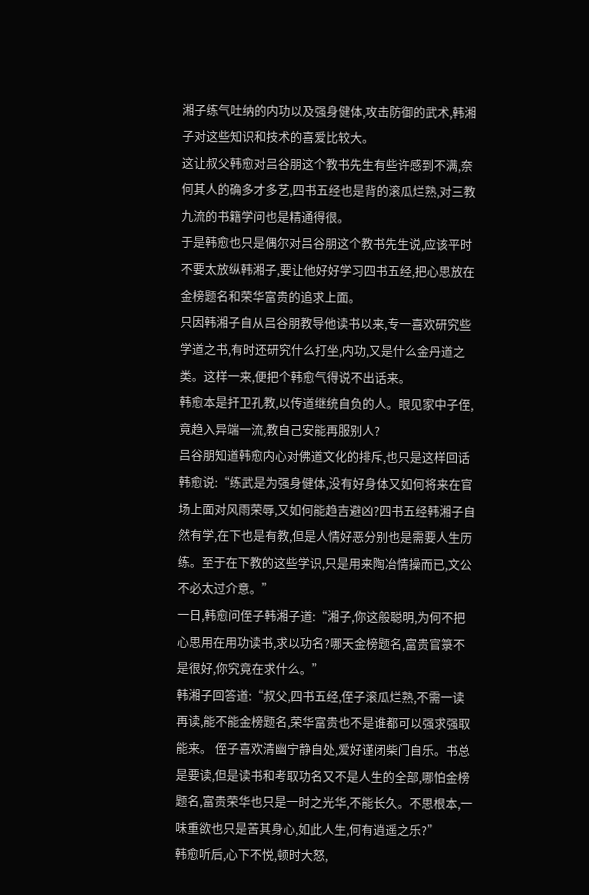湘子练气吐纳的内功以及强身健体,攻击防御的武术,韩湘子对这些知识和技术的喜爱比较大。
这让叔父韩愈对吕谷朋这个教书先生有些许感到不满,奈何其人的确多才多艺,四书五经也是背的滚瓜烂熟,对三教九流的书籍学问也是精通得很。
于是韩愈也只是偶尔对吕谷朋这个教书先生说,应该平时不要太放纵韩湘子,要让他好好学习四书五经,把心思放在金榜题名和荣华富贵的追求上面。
只因韩湘子自从吕谷朋教导他读书以来,专一喜欢研究些学道之书,有时还研究什么打坐,内功,又是什么金丹道之类。这样一来,便把个韩愈气得说不出话来。
韩愈本是扞卫孔教,以传道继统自负的人。眼见家中子侄,竟趋入异端一流,教自己安能再服别人?
吕谷朋知道韩愈内心对佛道文化的排斥,也只是这样回话韩愈说:“练武是为强身健体,没有好身体又如何将来在官场上面对风雨荣辱,又如何能趋吉避凶?四书五经韩湘子自然有学,在下也是有教,但是人情好恶分别也是需要人生历练。至于在下教的这些学识,只是用来陶冶情操而已,文公不必太过介意。”
一日,韩愈问侄子韩湘子道:“湘子,你这般聪明,为何不把心思用在用功读书,求以功名?哪天金榜题名,富贵官箓不是很好,你究竟在求什么。”
韩湘子回答道:“叔父,四书五经,侄子滚瓜烂熟,不需一读再读,能不能金榜题名,荣华富贵也不是谁都可以强求强取能来。 侄子喜欢清幽宁静自处,爱好谨闭柴门自乐。书总是要读,但是读书和考取功名又不是人生的全部,哪怕金榜题名,富贵荣华也只是一时之光华,不能长久。不思根本,一味重欲也只是苦其身心,如此人生,何有逍遥之乐?”
韩愈听后,心下不悦,顿时大怒,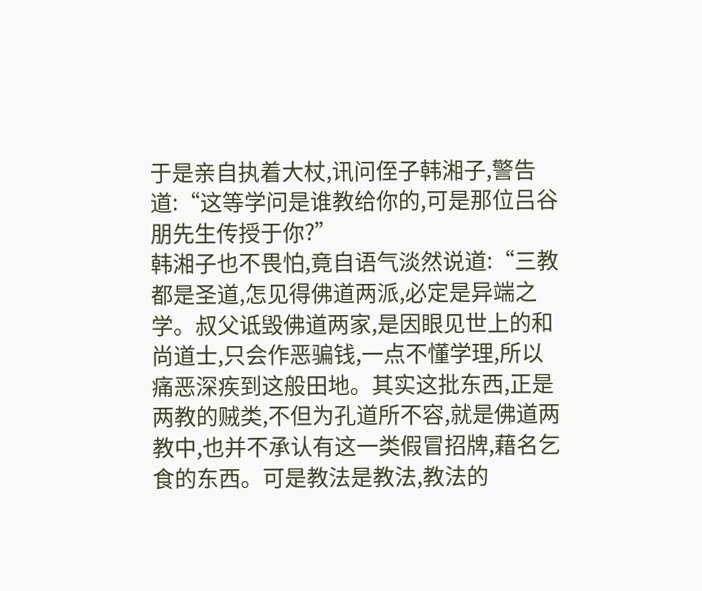于是亲自执着大杖,讯问侄子韩湘子,警告道:“这等学问是谁教给你的,可是那位吕谷朋先生传授于你?”
韩湘子也不畏怕,竟自语气淡然说道:“三教都是圣道,怎见得佛道两派,必定是异端之学。叔父诋毁佛道两家,是因眼见世上的和尚道士,只会作恶骗钱,一点不懂学理,所以痛恶深疾到这般田地。其实这批东西,正是两教的贼类,不但为孔道所不容,就是佛道两教中,也并不承认有这一类假冒招牌,藉名乞食的东西。可是教法是教法,教法的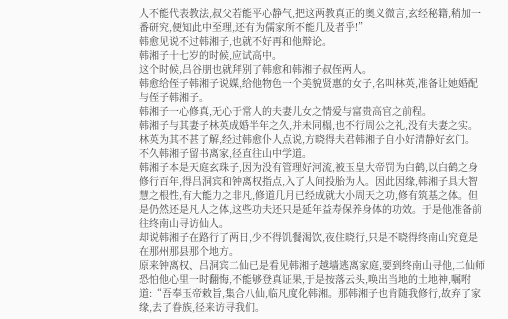人不能代表教法,叔父若能平心静气,把这两教真正的奥义微言,玄经秘籍,稍加一番研究,便知此中至理,还有为儒家所不能几及者乎!”
韩愈见说不过韩湘子,也就不好再和他辩论。
韩湘子十七岁的时候,应试高中。
这个时候,吕谷朋也就拜别了韩愈和韩湘子叔侄两人。
韩愈给侄子韩湘子说媒,给他物色一个美貌贤惠的女子,名叫林英,准备让她婚配与侄子韩湘子。
韩湘子一心修真,无心于常人的夫妻儿女之情爱与富贵高官之前程。
韩湘子与其妻子林英成婚半年之久,并未同榻,也不行周公之礼,没有夫妻之实。
林英为其不甚了解,经过韩愈仆人点说,方晓得夫君韩湘子自小好清静好玄门。
不久韩湘子留书离家,径直往山中学道。
韩湘子本是天庭玄珠子,因为没有管理好河流,被玉皇大帝罚为白鹤,以白鹤之身修行百年,得吕洞宾和钟离权指点,入了人间投胎为人。因此因缘,韩湘子具大智慧之根性,有大能力之非凡,修道几月已经成就大小周天之功,修有筑基之体。但是仍然还是凡人之体,这些功夫还只是延年益寿保养身体的功效。于是他准备前往终南山寻访仙人。
却说韩湘子在路行了两日,少不得饥餐渴饮,夜住晓行,只是不晓得终南山究竟是在那州那县那个地方。
原来钟离权、吕洞宾二仙已是看见韩湘子越墙逃离家庭,要到终南山寻他,二仙师恐怕他心里一时翻悔,不能够登真证果,于是按落云头,唤出当地的土地神,嘱咐道:“吾奉玉帝敕旨,集合八仙,临凡度化韩湘。那韩湘子也肯随我修行,故弃了家缘,去了眷族,径来访寻我们。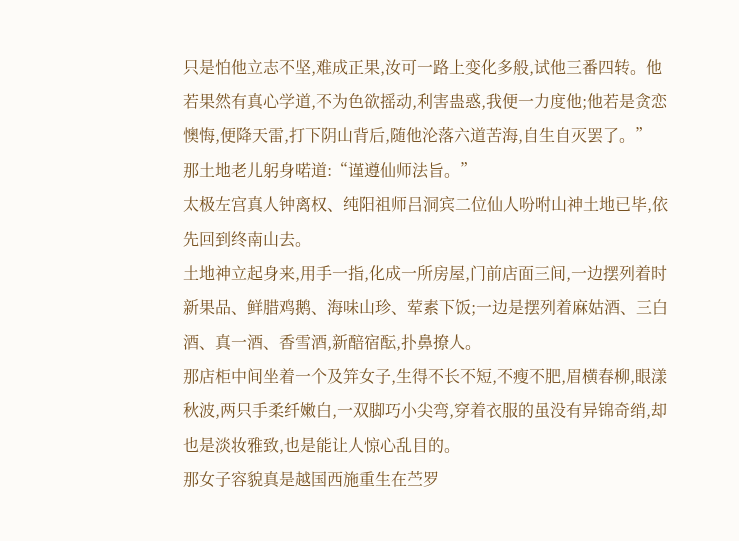只是怕他立志不坚,难成正果,汝可一路上变化多般,试他三番四转。他若果然有真心学道,不为色欲摇动,利害蛊惑,我便一力度他;他若是贪恋懊悔,便降天雷,打下阴山背后,随他沦落六道苦海,自生自灭罢了。”
那土地老儿躬身喏道:“谨遵仙师法旨。”
太极左宫真人钟离权、纯阳祖师吕洞宾二位仙人吩咐山神土地已毕,依先回到终南山去。
土地神立起身来,用手一指,化成一所房屋,门前店面三间,一边摆列着时新果品、鲜腊鸡鹅、海味山珍、荤素下饭;一边是摆列着麻姑酒、三白酒、真一酒、香雪酒,新醅宿酝,扑鼻撩人。
那店柜中间坐着一个及笄女子,生得不长不短,不瘦不肥,眉横春柳,眼漾秋波,两只手柔纤嫩白,一双脚巧小尖弯,穿着衣服的虽没有异锦奇绡,却也是淡妆雅致,也是能让人惊心乱目的。
那女子容貌真是越国西施重生在苎罗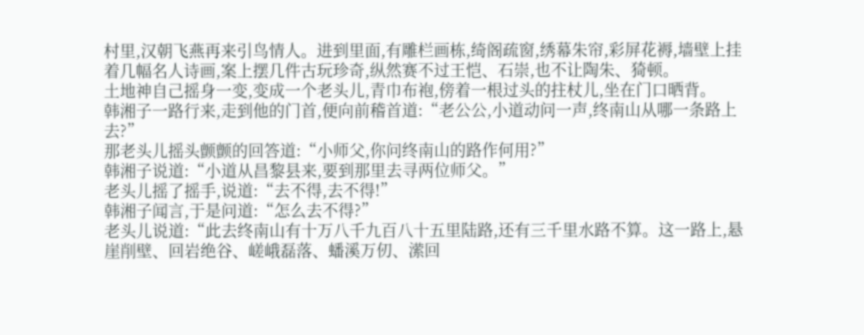村里,汉朝飞燕再来引鸟情人。进到里面,有雕栏画栋,绮阁疏窗,绣幕朱帘,彩屏花褥,墙壁上挂着几幅名人诗画,案上摆几件古玩珍奇,纵然赛不过王恺、石崇,也不让陶朱、猗顿。
土地神自己摇身一变,变成一个老头儿,青巾布袍,傍着一根过头的拄杖儿,坐在门口晒背。
韩湘子一路行来,走到他的门首,便向前稽首道:“老公公,小道动问一声,终南山从哪一条路上去?”
那老头儿摇头颤颤的回答道:“小师父,你问终南山的路作何用?”
韩湘子说道:“小道从昌黎县来,要到那里去寻两位师父。”
老头儿摇了摇手,说道:“去不得,去不得!”
韩湘子闻言,于是问道:“怎么去不得?”
老头儿说道:“此去终南山有十万八千九百八十五里陆路,还有三千里水路不算。这一路上,悬崖削壁、回岩绝谷、嵯峨磊落、蟠溪万仞、潆回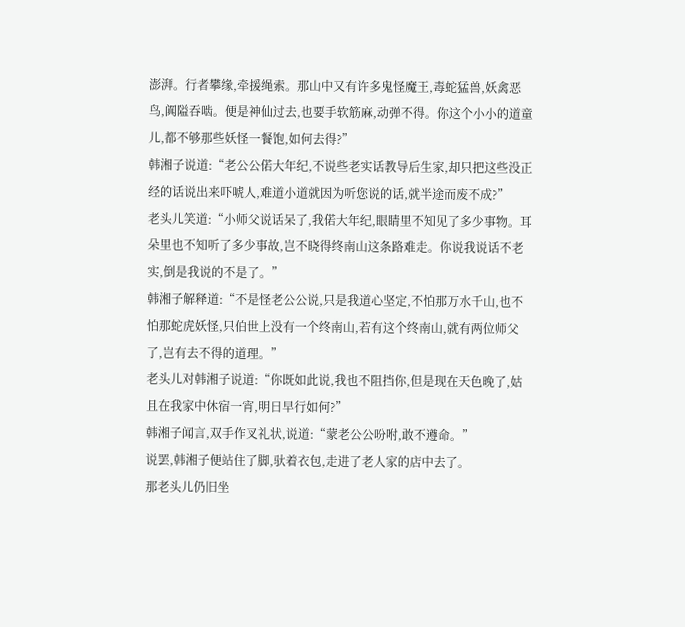澎湃。行者攀缘,牵援绳索。那山中又有许多鬼怪魔王,毒蛇猛兽,妖禽恶鸟,阗隘吞啮。便是神仙过去,也要手软筋麻,动弹不得。你这个小小的道童儿,都不够那些妖怪一餐饱,如何去得?”
韩湘子说道:“老公公偌大年纪,不说些老实话教导后生家,却只把这些没正经的话说出来吓唬人,难道小道就因为听您说的话,就半途而废不成?”
老头儿笑道:“小师父说话呆了,我偌大年纪,眼睛里不知见了多少事物。耳朵里也不知听了多少事故,岂不晓得终南山这条路难走。你说我说话不老实,倒是我说的不是了。”
韩湘子解释道:“不是怪老公公说,只是我道心坚定,不怕那万水千山,也不怕那蛇虎妖怪,只伯世上没有一个终南山,若有这个终南山,就有两位师父了,岂有去不得的道理。”
老头儿对韩湘子说道:“你既如此说,我也不阻挡你,但是现在天色晚了,姑且在我家中休宿一宵,明日早行如何?”
韩湘子闻言,双手作叉礼状,说道:“蒙老公公吩咐,敢不遵命。”
说罢,韩湘子便站住了脚,驮着衣包,走进了老人家的店中去了。
那老头儿仍旧坐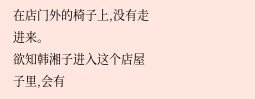在店门外的椅子上,没有走进来。
欲知韩湘子进入这个店屋子里,会有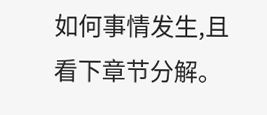如何事情发生,且看下章节分解。